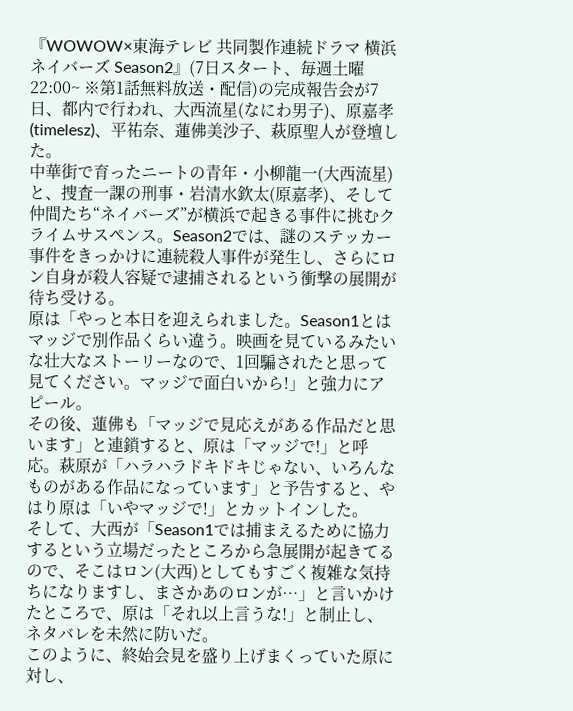『WOWOW×東海テレビ 共同製作連続ドラマ 横浜ネイバーズ Season2』(7日スタート、毎週土曜22:00~ ※第1話無料放送・配信)の完成報告会が7日、都内で行われ、大西流星(なにわ男子)、原嘉孝(timelesz)、平祐奈、蓮佛美沙子、萩原聖人が登壇した。
中華街で育ったニートの青年・小柳龍一(大西流星)と、捜査一課の刑事・岩清水欽太(原嘉孝)、そして仲間たち“ネイバーズ”が横浜で起きる事件に挑むクライムサスペンス。Season2では、謎のステッカー事件をきっかけに連続殺人事件が発生し、さらにロン自身が殺人容疑で逮捕されるという衝撃の展開が待ち受ける。
原は「やっと本日を迎えられました。Season1とはマッジで別作品くらい違う。映画を見ているみたいな壮大なストーリーなので、1回騙されたと思って見てください。マッジで面白いから!」と強力にアピール。
その後、蓮佛も「マッジで見応えがある作品だと思います」と連鎖すると、原は「マッジで!」と呼応。萩原が「ハラハラドキドキじゃない、いろんなものがある作品になっています」と予告すると、やはり原は「いやマッジで!」とカットインした。
そして、大西が「Season1では捕まえるために協力するという立場だったところから急展開が起きてるので、そこはロン(大西)としてもすごく複雑な気持ちになりますし、まさかあのロンが…」と言いかけたところで、原は「それ以上言うな!」と制止し、ネタバレを未然に防いだ。
このように、終始会見を盛り上げまくっていた原に対し、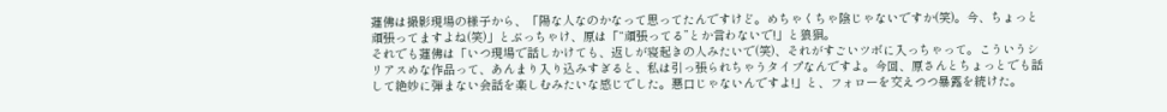蓮佛は撮影現場の様子から、「陽な人なのかなって思ってたんですけど。めちゃくちゃ陰じゃないですか(笑)。今、ちょっと頑張ってますよね(笑)」とぶっちゃけ、原は「“頑張ってる”とか言わないで!」と狼狽。
それでも蓮佛は「いつ現場で話しかけても、返しが寝起きの人みたいで(笑)、それがすごいツボに入っちゃって。こういうシリアスめな作品って、あんまり入り込みすぎると、私は引っ張られちゃうタイプなんですよ。今回、原さんとちょっとでも話して絶妙に弾まない会話を楽しむみたいな感じでした。悪口じゃないんですよ!」と、フォローを交えつつ暴露を続けた。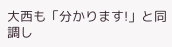大西も「分かります!」と同調し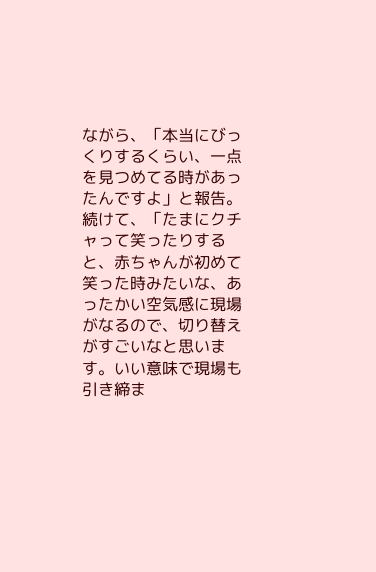ながら、「本当にびっくりするくらい、一点を見つめてる時があったんですよ」と報告。続けて、「たまにクチャって笑ったりすると、赤ちゃんが初めて笑った時みたいな、あったかい空気感に現場がなるので、切り替えがすごいなと思います。いい意味で現場も引き締ま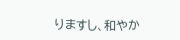りますし、和やか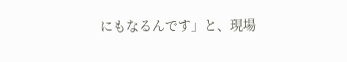にもなるんです」と、現場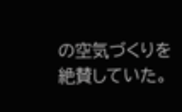の空気づくりを絶賛していた。